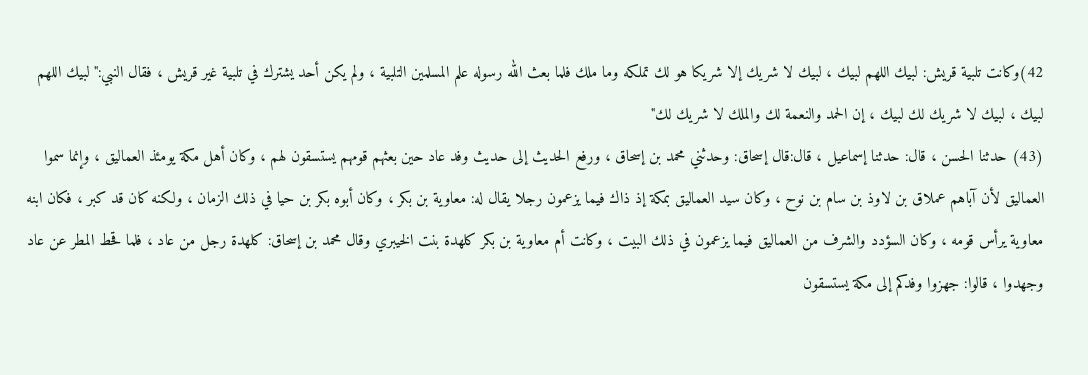42)وكانت تلبية قريش: لبيك اللهم لبيك ، لبيك لا شريك إلا شريكا هو لك تملكه وما ملك فلما بعث الله رسوله علم المسلمين التلبية ، ولم يكن أحد يشترك في تلبية غير قريش ، فقال النبي:"لبيك اللهم لبيك ، لبيك لا شريك لك لبيك ، إن الحمد والنعمة لك والملك لا شريك لك"
(43) حدثنا الحسن ، قال: حدثنا إسماعيل ، قال:قال إسحاق: وحدثني محمد بن إسحاق ، ورفع الحديث إلى حديث وفد عاد حين بعثهم قومهم يستسقون لهم ، وكان أهل مكة يومئذ العماليق ، وإنما سموا العماليق لأن آباهم عملاق بن لاوذ بن سام بن نوح ، وكان سيد العماليق بمكة إذ ذاك فيما يزعمون رجلا يقال له: معاوية بن بكر ، وكان أبوه بكر بن حيا في ذلك الزمان ، ولكنه كان قد كبر ، فكان ابنه معاوية يرأس قومه ، وكان السؤدد والشرف من العماليق فيما يزعمون في ذلك البيت ، وكانت أم معاوية بن بكر كلهدة بنت الخيبري وقال محمد بن إسحاق: كلهدة رجل من عاد ، فلما قحط المطر عن عاد وجهدوا ، قالوا: جهزوا وفدكم إلى مكة يستسقون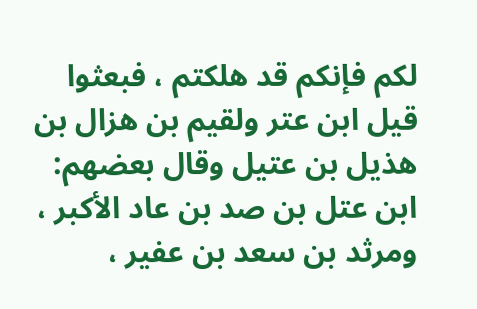لكم فإنكم قد هلكتم ، فبعثوا قيل ابن عتر ولقيم بن هزال بن هذيل بن عتيل وقال بعضهم: ابن عتل بن صد بن عاد الأكبر ، ومرثد بن سعد بن عفير ،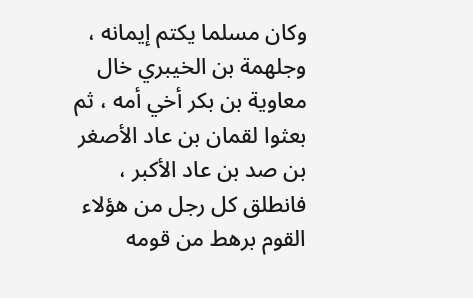وكان مسلما يكتم إيمانه ، وجلهمة بن الخيبري خال معاوية بن بكر أخي أمه ، ثم بعثوا لقمان بن عاد الأصغر بن صد بن عاد الأكبر ، فانطلق كل رجل من هؤلاء القوم برهط من قومه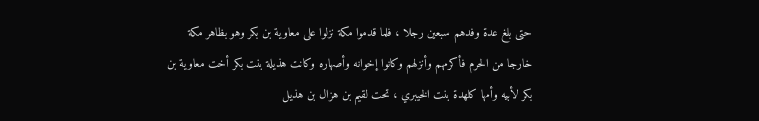حتى بلغ عدة وفدهم سبعين رجلا ، فلما قدموا مكة نزلوا على معاوية بن بكر وهو بظاهر مكة خارجا من الحرم فأكرمهم وأنزلهم وكانوا إخوانه وأصهاره وكانت هذيلة بنت بكر أخت معاوية بن بكر لأبيه وأمها كلهدة بنت الخيبري ، تحت لقيم بن هزال بن هذيل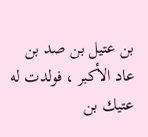بن عتيل بن صد بن عاد الأكبر ، فولدت له عتيك بن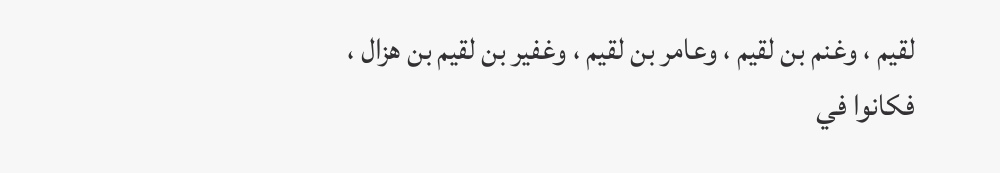لقيم ، وغنم بن لقيم ، وعامر بن لقيم ، وغفير بن لقيم بن هزال ، فكانوا في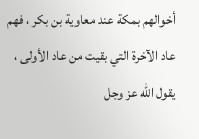أخوالهم بمكة عند معاوية بن بكر ، فهم عاد الآخرة التي بقيت من عاد الأولى ، يقول الله عز وجل